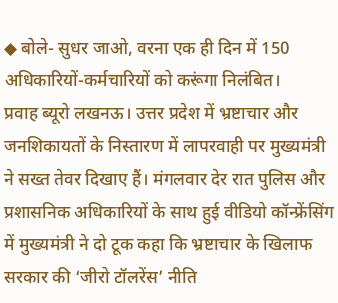◆ बोले- सुधर जाओ, वरना एक ही दिन में 150 अधिकारियों-कर्मचारियों को करूंगा निलंबित।
प्रवाह ब्यूरो लखनऊ। उत्तर प्रदेश में भ्रष्टाचार और जनशिकायतों के निस्तारण में लापरवाही पर मुख्यमंत्री ने सख्त तेवर दिखाए हैं। मंगलवार देर रात पुलिस और प्रशासनिक अधिकारियों के साथ हुई वीडियो कॉन्फ्रेंसिंग में मुख्यमंत्री ने दो टूक कहा कि भ्रष्टाचार के खिलाफ सरकार की ‘जीरो टॉलरेंस’ नीति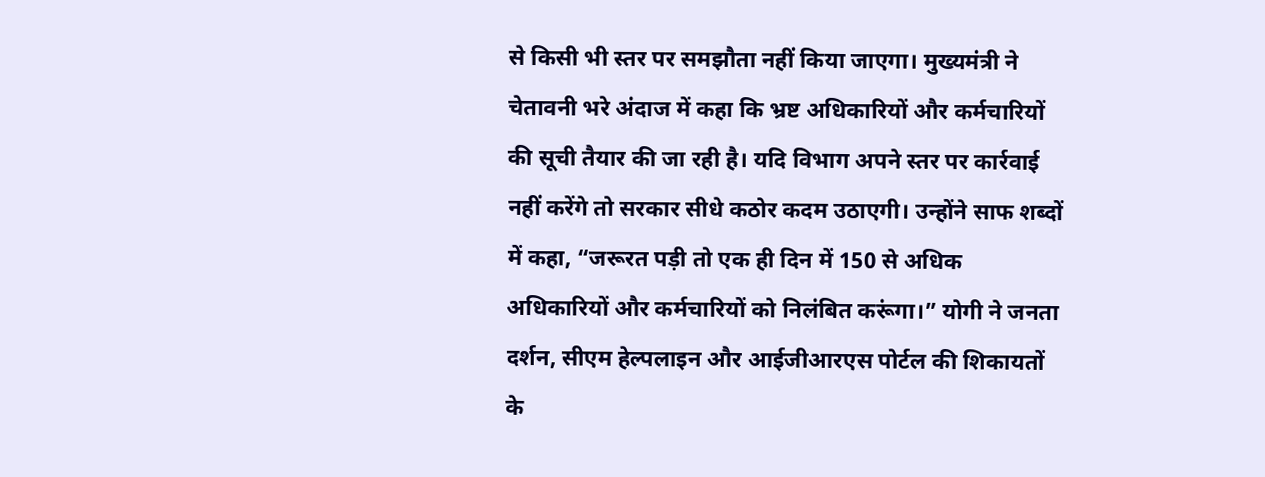से किसी भी स्तर पर समझौता नहीं किया जाएगा। मुख्यमंत्री ने चेतावनी भरे अंदाज में कहा कि भ्रष्ट अधिकारियों और कर्मचारियों की सूची तैयार की जा रही है। यदि विभाग अपने स्तर पर कार्रवाई नहीं करेंगे तो सरकार सीधे कठोर कदम उठाएगी। उन्होंने साफ शब्दों में कहा, “जरूरत पड़ी तो एक ही दिन में 150 से अधिक अधिकारियों और कर्मचारियों को निलंबित करूंगा।” योगी ने जनता दर्शन, सीएम हेल्पलाइन और आईजीआरएस पोर्टल की शिकायतों के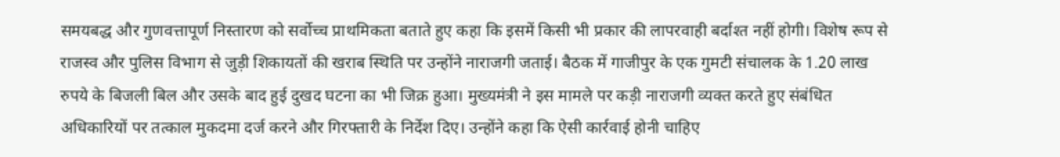समयबद्ध और गुणवत्तापूर्ण निस्तारण को सर्वोच्च प्राथमिकता बताते हुए कहा कि इसमें किसी भी प्रकार की लापरवाही बर्दाश्त नहीं होगी। विशेष रूप से राजस्व और पुलिस विभाग से जुड़ी शिकायतों की खराब स्थिति पर उन्होंने नाराजगी जताई। बैठक में गाजीपुर के एक गुमटी संचालक के 1.20 लाख रुपये के बिजली बिल और उसके बाद हुई दुखद घटना का भी जिक्र हुआ। मुख्यमंत्री ने इस मामले पर कड़ी नाराजगी व्यक्त करते हुए संबंधित अधिकारियों पर तत्काल मुकदमा दर्ज करने और गिरफ्तारी के निर्देश दिए। उन्होंने कहा कि ऐसी कार्रवाई होनी चाहिए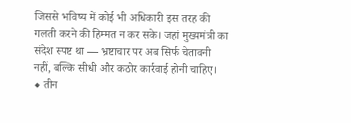जिससे भविष्य में कोई भी अधिकारी इस तरह की गलती करने की हिम्मत न कर सके। जहां मुख्यमंत्री का संदेश स्पष्ट था — भ्रष्टाचार पर अब सिर्फ चेतावनी नहीं, बल्कि सीधी और कठोर कार्रवाई होनी चाहिए।
◆ तीन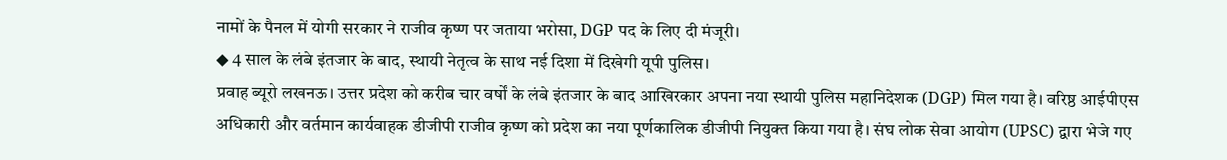नामों के पैनल में योगी सरकार ने राजीव कृष्ण पर जताया भरोसा, DGP पद के लिए दी मंजूरी।
◆ 4 साल के लंबे इंतजार के बाद, स्थायी नेतृत्व के साथ नई दिशा में दिखेगी यूपी पुलिस।
प्रवाह ब्यूरो लखनऊ। उत्तर प्रदेश को करीब चार वर्षों के लंबे इंतजार के बाद आखिरकार अपना नया स्थायी पुलिस महानिदेशक (DGP) मिल गया है। वरिष्ठ आईपीएस अधिकारी और वर्तमान कार्यवाहक डीजीपी राजीव कृष्ण को प्रदेश का नया पूर्णकालिक डीजीपी नियुक्त किया गया है। संघ लोक सेवा आयोग (UPSC) द्वारा भेजे गए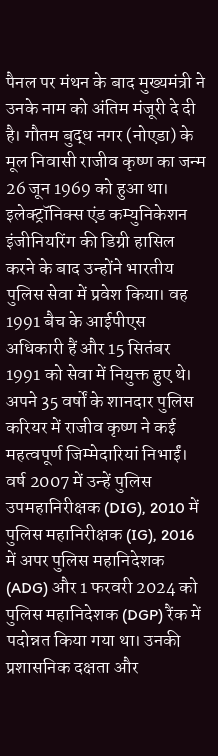पैनल पर मंथन के बाद मुख्यमंत्री ने उनके नाम को अंतिम मंजूरी दे दी है। गौतम बुद्ध नगर (नोएडा) के मूल निवासी राजीव कृष्ण का जन्म 26 जून 1969 को हुआ था। इलेक्ट्रॉनिक्स एंड कम्युनिकेशन इंजीनियरिंग की डिग्री हासिल करने के बाद उन्होंने भारतीय पुलिस सेवा में प्रवेश किया। वह 1991 बैच के आईपीएस अधिकारी हैं और 15 सितंबर 1991 को सेवा में नियुक्त हुए थे।
अपने 35 वर्षों के शानदार पुलिस करियर में राजीव कृष्ण ने कई महत्वपूर्ण जिम्मेदारियां निभाईं। वर्ष 2007 में उन्हें पुलिस उपमहानिरीक्षक (DIG), 2010 में पुलिस महानिरीक्षक (IG), 2016 में अपर पुलिस महानिदेशक (ADG) और 1 फरवरी 2024 को पुलिस महानिदेशक (DGP) रैंक में पदोन्नत किया गया था। उनकी प्रशासनिक दक्षता और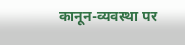कानून-व्यवस्था पर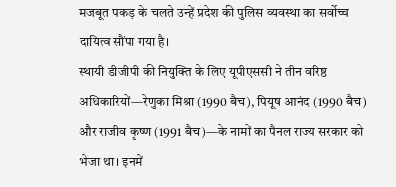मजबूत पकड़ के चलते उन्हें प्रदेश की पुलिस व्यवस्था का सर्वोच्च दायित्व सौंपा गया है।
स्थायी डीजीपी की नियुक्ति के लिए यूपीएससी ने तीन वरिष्ठ अधिकारियों—रेणुका मिश्रा (1990 बैच), पियूष आनंद (1990 बैच) और राजीव कृष्ण (1991 बैच)—के नामों का पैनल राज्य सरकार को भेजा था। इनमें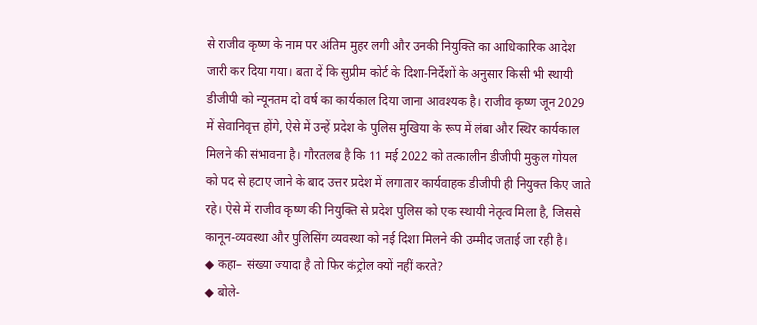से राजीव कृष्ण के नाम पर अंतिम मुहर लगी और उनकी नियुक्ति का आधिकारिक आदेश जारी कर दिया गया। बता दें कि सुप्रीम कोर्ट के दिशा-निर्देशों के अनुसार किसी भी स्थायी डीजीपी को न्यूनतम दो वर्ष का कार्यकाल दिया जाना आवश्यक है। राजीव कृष्ण जून 2029 में सेवानिवृत्त होंगे, ऐसे में उन्हें प्रदेश के पुलिस मुखिया के रूप में लंबा और स्थिर कार्यकाल मिलने की संभावना है। गौरतलब है कि 11 मई 2022 को तत्कालीन डीजीपी मुकुल गोयल को पद से हटाए जाने के बाद उत्तर प्रदेश में लगातार कार्यवाहक डीजीपी ही नियुक्त किए जाते रहे। ऐसे में राजीव कृष्ण की नियुक्ति से प्रदेश पुलिस को एक स्थायी नेतृत्व मिला है, जिससे कानून-व्यवस्था और पुलिसिंग व्यवस्था को नई दिशा मिलने की उम्मीद जताई जा रही है।
◆ कहा– संख्या ज्यादा है तो फिर कंट्रोल क्यों नहीं करते?
◆ बोले-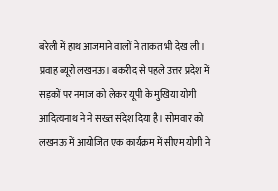बरेली में हाथ आजमाने वालों ने ताकत भी देख ली।
प्रवाह ब्यूरो लखनऊ। बकरीद से पहले उत्तर प्रदेश में सड़कों पर नमाज को लेकर यूपी के मुखिया योगी आदित्यनाथ ने ने सख्त संदेश दिया है। सोमवार को लखनऊ में आयोजित एक कार्यक्रम में सीएम योगी ने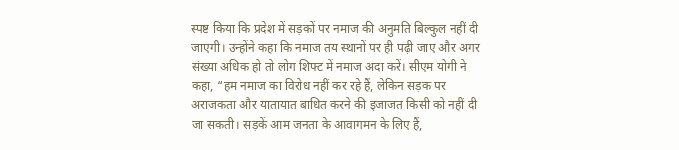स्पष्ट किया कि प्रदेश में सड़कों पर नमाज की अनुमति बिल्कुल नहीं दी जाएगी। उन्होंने कहा कि नमाज तय स्थानों पर ही पढ़ी जाए और अगर संख्या अधिक हो तो लोग शिफ्ट में नमाज अदा करें। सीएम योगी ने कहा, “हम नमाज का विरोध नहीं कर रहे हैं, लेकिन सड़क पर अराजकता और यातायात बाधित करने की इजाजत किसी को नहीं दी जा सकती। सड़कें आम जनता के आवागमन के लिए हैं,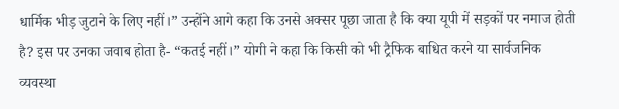धार्मिक भीड़ जुटाने के लिए नहीं।” उन्होंने आगे कहा कि उनसे अक्सर पूछा जाता है कि क्या यूपी में सड़कों पर नमाज होती है? इस पर उनका जवाब होता है- “कतई नहीं।” योगी ने कहा कि किसी को भी ट्रैफिक बाधित करने या सार्वजनिक व्यवस्था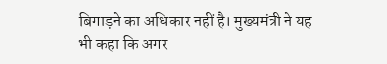बिगाड़ने का अधिकार नहीं है। मुख्यमंत्री ने यह भी कहा कि अगर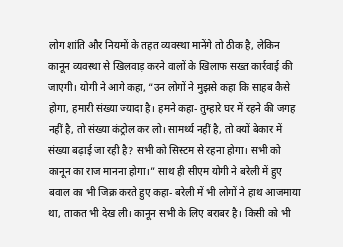लोग शांति और नियमों के तहत व्यवस्था मानेंगे तो ठीक है, लेकिन कानून व्यवस्था से खिलवाड़ करने वालों के खिलाफ सख्त कार्रवाई की जाएगी। योगी ने आगे कहा, “उन लोगों ने मुझसे कहा कि साहब कैसे होगा, हमारी संख्या ज्यादा है। हमने कहा- तुम्हारे घर में रहने की जगह नहीं है, तो संख्या कंट्रोल कर लो। सामर्थ्य नहीं है, तो क्यों बेकार में संख्या बढ़ाई जा रही है? सभी को सिस्टम से रहना होगा। सभी को कानून का राज मानना होगा।” साथ ही सीएम योगी ने बरेली में हुए बवाल का भी जिक्र करते हुए कहा- बरेली में भी लोगों ने हाथ आजमाया था, ताकत भी देख ली। कानून सभी के लिए बराबर है। किसी को भी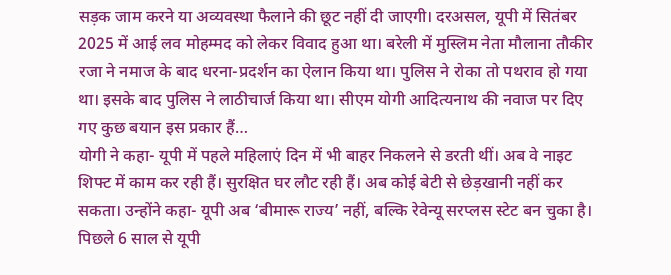सड़क जाम करने या अव्यवस्था फैलाने की छूट नहीं दी जाएगी। दरअसल, यूपी में सितंबर 2025 में आई लव मोहम्मद को लेकर विवाद हुआ था। बरेली में मुस्लिम नेता मौलाना तौकीर रजा ने नमाज के बाद धरना-प्रदर्शन का ऐलान किया था। पुलिस ने रोका तो पथराव हो गया था। इसके बाद पुलिस ने लाठीचार्ज किया था। सीएम योगी आदित्यनाथ की नवाज पर दिए गए कुछ बयान इस प्रकार हैं…
योगी ने कहा- यूपी में पहले महिलाएं दिन में भी बाहर निकलने से डरती थीं। अब वे नाइट शिफ्ट में काम कर रही हैं। सुरक्षित घर लौट रही हैं। अब कोई बेटी से छेड़खानी नहीं कर सकता। उन्होंने कहा- यूपी अब ‘बीमारू राज्य’ नहीं, बल्कि रेवेन्यू सरप्लस स्टेट बन चुका है। पिछले 6 साल से यूपी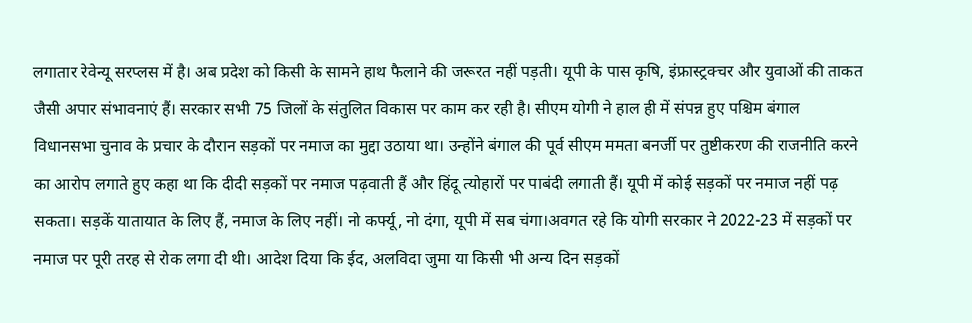लगातार रेवेन्यू सरप्लस में है। अब प्रदेश को किसी के सामने हाथ फैलाने की जरूरत नहीं पड़ती। यूपी के पास कृषि, इंफ्रास्ट्रक्चर और युवाओं की ताकत जैसी अपार संभावनाएं हैं। सरकार सभी 75 जिलों के संतुलित विकास पर काम कर रही है। सीएम योगी ने हाल ही में संपन्न हुए पश्चिम बंगाल विधानसभा चुनाव के प्रचार के दौरान सड़कों पर नमाज का मुद्दा उठाया था। उन्होंने बंगाल की पूर्व सीएम ममता बनर्जी पर तुष्टीकरण की राजनीति करने का आरोप लगाते हुए कहा था कि दीदी सड़कों पर नमाज पढ़वाती हैं और हिंदू त्योहारों पर पाबंदी लगाती हैं। यूपी में कोई सड़कों पर नमाज नहीं पढ़ सकता। सड़कें यातायात के लिए हैं, नमाज के लिए नहीं। नो कर्फ्यू, नो दंगा, यूपी में सब चंगा।अवगत रहे कि योगी सरकार ने 2022-23 में सड़कों पर नमाज पर पूरी तरह से रोक लगा दी थी। आदेश दिया कि ईद, अलविदा जुमा या किसी भी अन्य दिन सड़कों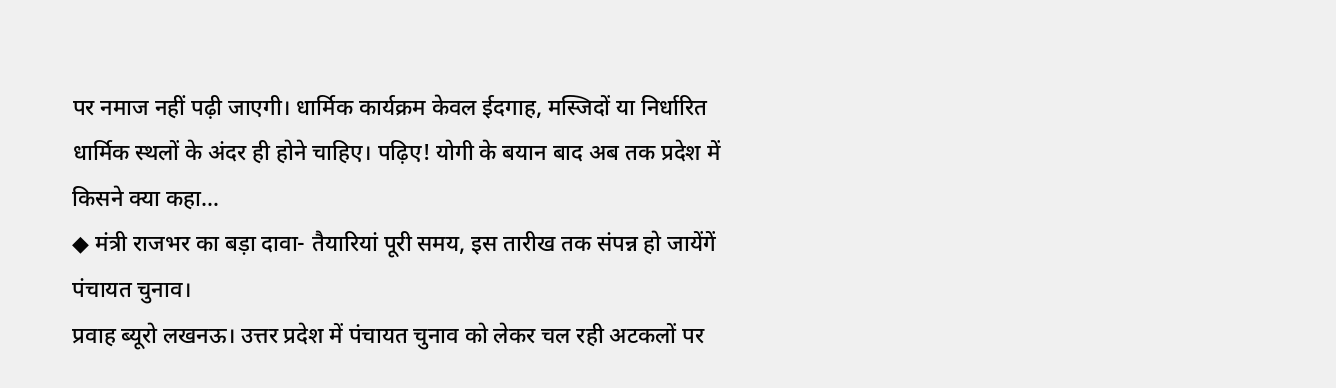पर नमाज नहीं पढ़ी जाएगी। धार्मिक कार्यक्रम केवल ईदगाह, मस्जिदों या निर्धारित धार्मिक स्थलों के अंदर ही होने चाहिए। पढ़िए! योगी के बयान बाद अब तक प्रदेश में किसने क्या कहा…
◆ मंत्री राजभर का बड़ा दावा- तैयारियां पूरी समय, इस तारीख तक संपन्न हो जायेंगें पंचायत चुनाव।
प्रवाह ब्यूरो लखनऊ। उत्तर प्रदेश में पंचायत चुनाव को लेकर चल रही अटकलों पर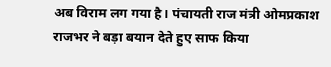अब विराम लग गया है। पंचायती राज मंत्री ओमप्रकाश राजभर ने बड़ा बयान देते हुए साफ किया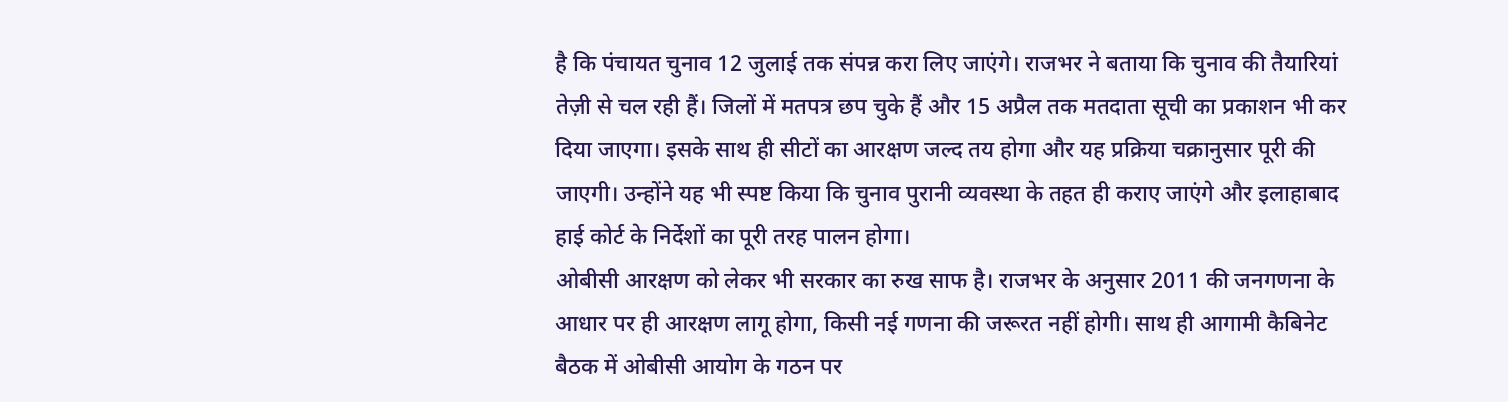है कि पंचायत चुनाव 12 जुलाई तक संपन्न करा लिए जाएंगे। राजभर ने बताया कि चुनाव की तैयारियां तेज़ी से चल रही हैं। जिलों में मतपत्र छप चुके हैं और 15 अप्रैल तक मतदाता सूची का प्रकाशन भी कर दिया जाएगा। इसके साथ ही सीटों का आरक्षण जल्द तय होगा और यह प्रक्रिया चक्रानुसार पूरी की जाएगी। उन्होंने यह भी स्पष्ट किया कि चुनाव पुरानी व्यवस्था के तहत ही कराए जाएंगे और इलाहाबाद हाई कोर्ट के निर्देशों का पूरी तरह पालन होगा।
ओबीसी आरक्षण को लेकर भी सरकार का रुख साफ है। राजभर के अनुसार 2011 की जनगणना के आधार पर ही आरक्षण लागू होगा, किसी नई गणना की जरूरत नहीं होगी। साथ ही आगामी कैबिनेट बैठक में ओबीसी आयोग के गठन पर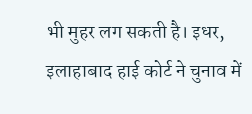भी मुहर लग सकती है। इधर, इलाहाबाद हाई कोर्ट ने चुनाव में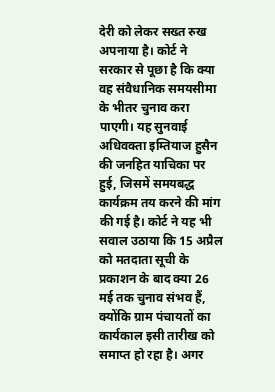देरी को लेकर सख्त रुख अपनाया है। कोर्ट ने सरकार से पूछा है कि क्या वह संवैधानिक समयसीमा के भीतर चुनाव करा पाएगी। यह सुनवाई अधिवक्ता इम्तियाज हुसैन की जनहित याचिका पर हुई, जिसमें समयबद्ध कार्यक्रम तय करने की मांग की गई है। कोर्ट ने यह भी सवाल उठाया कि 15 अप्रैल को मतदाता सूची के प्रकाशन के बाद क्या 26 मई तक चुनाव संभव हैं, क्योंकि ग्राम पंचायतों का कार्यकाल इसी तारीख को समाप्त हो रहा है। अगर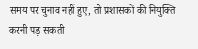समय पर चुनाव नहीं हुए, तो प्रशासकों की नियुक्ति करनी पड़ सकती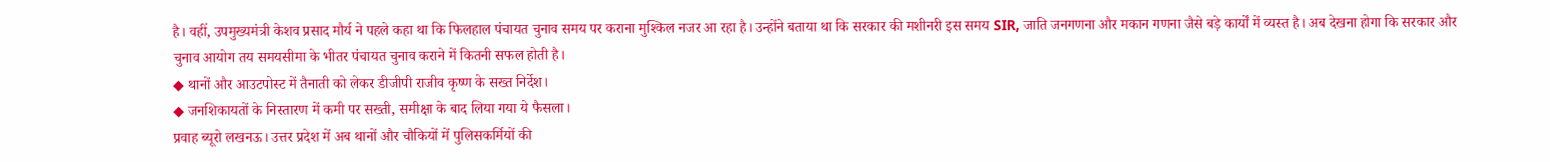है। वहीं, उपमुख्यमंत्री केशव प्रसाद मौर्य ने पहले कहा था कि फिलहाल पंचायत चुनाव समय पर कराना मुश्किल नजर आ रहा है। उन्होंने बताया था कि सरकार की मशीनरी इस समय SIR, जाति जनगणना और मकान गणना जैसे बड़े कार्यों में व्यस्त है। अब देखना होगा कि सरकार और चुनाव आयोग तय समयसीमा के भीतर पंचायत चुनाव कराने में कितनी सफल होती है।
◆ थानों और आउटपोस्ट में तैनाती को लेकर डीजीपी राजीव कृष्ण के सख्त निर्देश।
◆ जनशिकायतों के निस्तारण में कमी पर सख्ती, समीक्षा के बाद लिया गया ये फैसला।
प्रवाह ब्यूरो लखनऊ। उत्तर प्रदेश में अब थानों और चौकियों में पुलिसकर्मियों की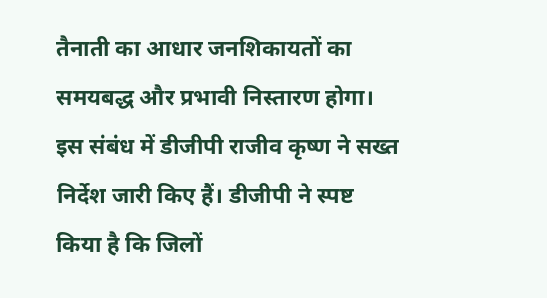तैनाती का आधार जनशिकायतों का समयबद्ध और प्रभावी निस्तारण होगा। इस संबंध में डीजीपी राजीव कृष्ण ने सख्त निर्देश जारी किए हैं। डीजीपी ने स्पष्ट किया है कि जिलों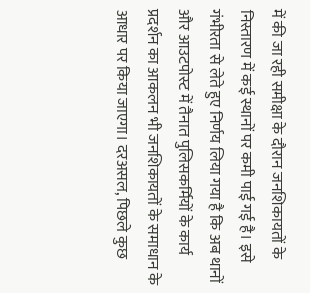में की जा रही समीक्षा के दौरान जनशिकायतों के निस्तारण में कई स्थानों पर कमी पाई गई है। इसे गंभीरता से लेते हुए निर्णय लिया गया है कि अब थानों और आउटपोस्ट में तैनात पुलिसकर्मियों के कार्य प्रदर्शन का आकलन भी जनशिकायतों के समाधान के आधार पर किया जाएगा। दरअसल, पिछले कुछ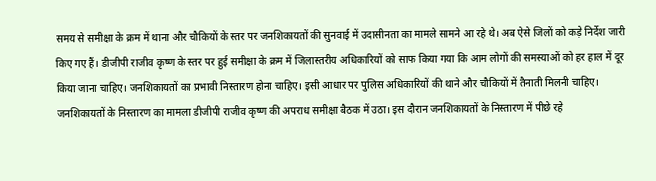समय से समीक्षा के क्रम में थाना और चौकियों के स्तर पर जनशिकायतों की सुनवाई में उदासीनता का मामले सामने आ रहे थे। अब ऐसे जिलों को कड़े निर्देश जारी किए गए हैं। डीजीपी राजीव कृष्ण के स्तर पर हुई समीक्षा के क्रम में जिलास्तरीय अधिकारियों को साफ किया गया कि आम लोगों की समस्याओं को हर हाल में दूर किया जाना चाहिए। जनशिकायतों का प्रभावी निस्तारण होना चाहिए। इसी आधार पर पुलिस अधिकारियों की थाने और चौकियों में तैनाती मिलनी चाहिए।
जनशिकायतों के निस्तारण का मामला डीजीपी राजीव कृष्ण की अपराध समीक्षा बैठक में उठा। इस दौरान जनशिकायतों के निस्तारण में पीछे रहे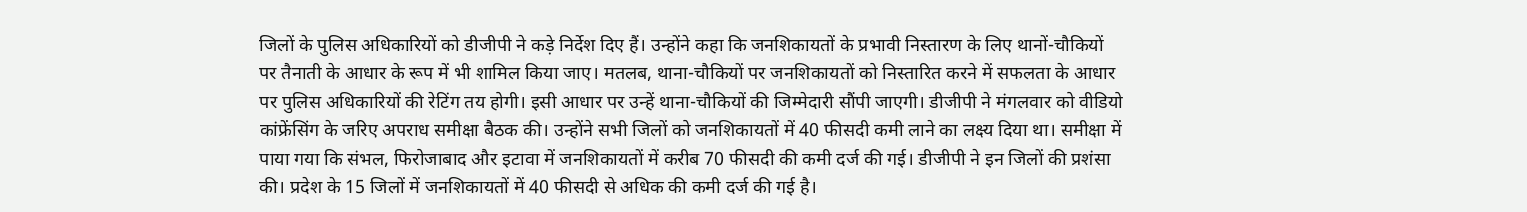जिलों के पुलिस अधिकारियों को डीजीपी ने कड़े निर्देश दिए हैं। उन्होंने कहा कि जनशिकायतों के प्रभावी निस्तारण के लिए थानों-चौकियों पर तैनाती के आधार के रूप में भी शामिल किया जाए। मतलब, थाना-चौकियों पर जनशिकायतों को निस्तारित करने में सफलता के आधार पर पुलिस अधिकारियों की रेटिंग तय होगी। इसी आधार पर उन्हें थाना-चौकियों की जिम्मेदारी सौंपी जाएगी। डीजीपी ने मंगलवार को वीडियो कांफ्रेंसिंग के जरिए अपराध समीक्षा बैठक की। उन्होंने सभी जिलों को जनशिकायतों में 40 फीसदी कमी लाने का लक्ष्य दिया था। समीक्षा में पाया गया कि संभल, फिरोजाबाद और इटावा में जनशिकायतों में करीब 70 फीसदी की कमी दर्ज की गई। डीजीपी ने इन जिलों की प्रशंसा की। प्रदेश के 15 जिलों में जनशिकायतों में 40 फीसदी से अधिक की कमी दर्ज की गई है।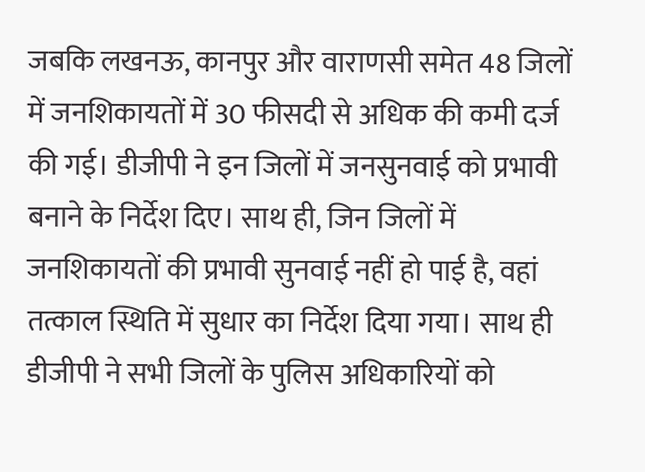जबकि लखनऊ, कानपुर और वाराणसी समेत 48 जिलों में जनशिकायतों में 30 फीसदी से अधिक की कमी दर्ज की गई। डीजीपी ने इन जिलों में जनसुनवाई को प्रभावी बनाने के निर्देश दिए। साथ ही, जिन जिलों में जनशिकायतों की प्रभावी सुनवाई नहीं हो पाई है, वहां तत्काल स्थिति में सुधार का निर्देश दिया गया। साथ ही डीजीपी ने सभी जिलों के पुलिस अधिकारियों को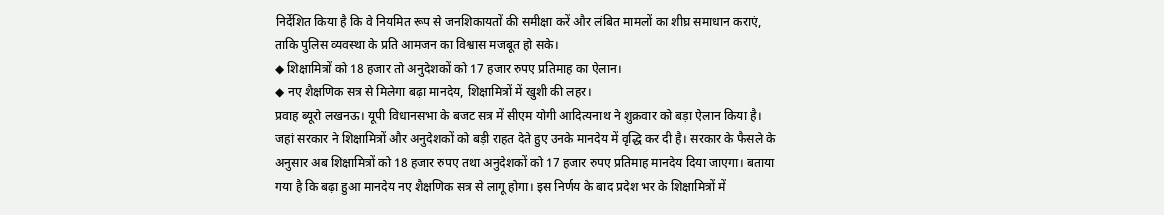निर्देशित किया है कि वे नियमित रूप से जनशिकायतों की समीक्षा करें और लंबित मामलों का शीघ्र समाधान कराएं, ताकि पुलिस व्यवस्था के प्रति आमजन का विश्वास मजबूत हो सके।
◆ शिक्षामित्रों को 18 हजार तो अनुदेशकों को 17 हजार रुपए प्रतिमाह का ऐलान।
◆ नए शैक्षणिक सत्र से मिलेगा बढ़ा मानदेय, शिक्षामित्रों में खुशी की लहर।
प्रवाह ब्यूरो लखनऊ। यूपी विधानसभा के बजट सत्र में सीएम योगी आदित्यनाथ ने शुक्रवार को बड़ा ऐलान किया है। जहां सरकार ने शिक्षामित्रों और अनुदेशकों को बड़ी राहत देते हुए उनके मानदेय में वृद्धि कर दी है। सरकार के फैसले के अनुसार अब शिक्षामित्रों को 18 हजार रुपए तथा अनुदेशकों को 17 हजार रुपए प्रतिमाह मानदेय दिया जाएगा। बताया गया है कि बढ़ा हुआ मानदेय नए शैक्षणिक सत्र से लागू होगा। इस निर्णय के बाद प्रदेश भर के शिक्षामित्रों में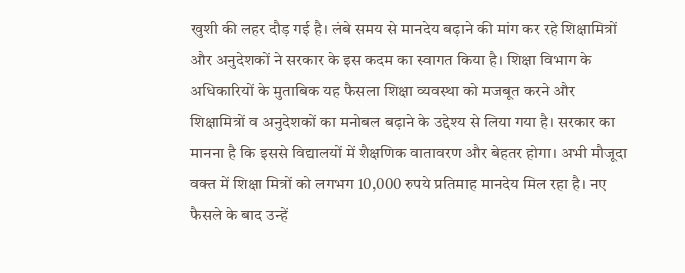खुशी की लहर दौड़ गई है। लंबे समय से मानदेय बढ़ाने की मांग कर रहे शिक्षामित्रों और अनुदेशकों ने सरकार के इस कदम का स्वागत किया है। शिक्षा विभाग के अधिकारियों के मुताबिक यह फैसला शिक्षा व्यवस्था को मजबूत करने और शिक्षामित्रों व अनुदेशकों का मनोबल बढ़ाने के उद्देश्य से लिया गया है। सरकार का मानना है कि इससे विद्यालयों में शैक्षणिक वातावरण और बेहतर होगा। अभी मौजूदा वक्त में शिक्षा मित्रों को लगभग 10,000 रुपये प्रतिमाह मानदेय मिल रहा है। नए फैसले के बाद उन्हें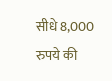सीधे 8,000 रुपये की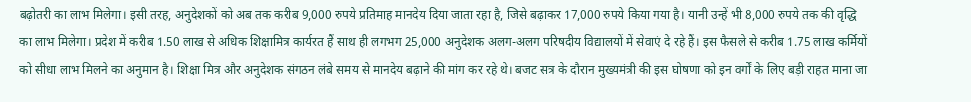बढ़ोतरी का लाभ मिलेगा। इसी तरह, अनुदेशकों को अब तक करीब 9,000 रुपये प्रतिमाह मानदेय दिया जाता रहा है, जिसे बढ़ाकर 17,000 रुपये किया गया है। यानी उन्हें भी 8,000 रुपये तक की वृद्धि का लाभ मिलेगा। प्रदेश में करीब 1.50 लाख से अधिक शिक्षामित्र कार्यरत हैं साथ ही लगभग 25,000 अनुदेशक अलग-अलग परिषदीय विद्यालयों में सेवाएं दे रहे हैं। इस फैसले से करीब 1.75 लाख कर्मियों को सीधा लाभ मिलने का अनुमान है। शिक्षा मित्र और अनुदेशक संगठन लंबे समय से मानदेय बढ़ाने की मांग कर रहे थे। बजट सत्र के दौरान मुख्यमंत्री की इस घोषणा को इन वर्गों के लिए बड़ी राहत माना जा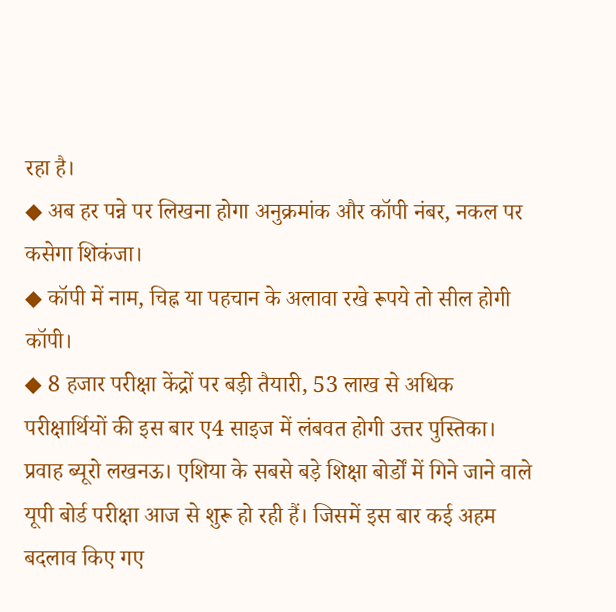रहा है।
◆ अब हर पन्ने पर लिखना होगा अनुक्रमांक और कॉपी नंबर, नकल पर कसेगा शिकंजा।
◆ कॉपी में नाम, चिह्न या पहचान के अलावा रखे रूपये तो सील होगी कॉपी।
◆ 8 हजार परीक्षा केंद्रों पर बड़ी तैयारी, 53 लाख से अधिक परीक्षार्थियों की इस बार ए4 साइज में लंबवत होगी उत्तर पुस्तिका।
प्रवाह ब्यूरो लखनऊ। एशिया के सबसे बड़े शिक्षा बोर्डों में गिने जाने वाले यूपी बोर्ड परीक्षा आज से शुरू हो रही हैं। जिसमें इस बार कई अहम बदलाव किए गए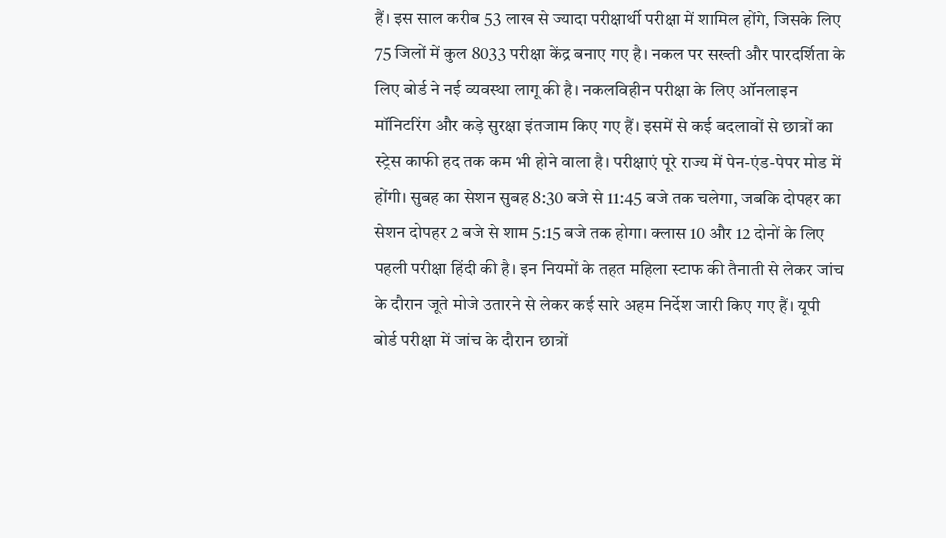हैं। इस साल करीब 53 लाख से ज्यादा परीक्षार्थी परीक्षा में शामिल होंगे, जिसके लिए 75 जिलों में कुल 8033 परीक्षा केंद्र बनाए गए है। नकल पर सख्ती और पारदर्शिता के लिए बोर्ड ने नई व्यवस्था लागू की है। नकलविहीन परीक्षा के लिए ऑनलाइन मॉनिटरिंग और कड़े सुरक्षा इंतजाम किए गए हैं। इसमें से कई बदलावों से छात्रों का स्ट्रेस काफी हद तक कम भी होने वाला है। परीक्षाएं पूरे राज्य में पेन-एंड-पेपर मोड में होंगी। सुबह का सेशन सुबह 8:30 बजे से 11:45 बजे तक चलेगा, जबकि दोपहर का सेशन दोपहर 2 बजे से शाम 5:15 बजे तक होगा। क्लास 10 और 12 दोनों के लिए पहली परीक्षा हिंदी की है। इन नियमों के तहत महिला स्टाफ की तैनाती से लेकर जांच के दौरान जूते मोजे उतारने से लेकर कई सारे अहम निर्देश जारी किए गए हैं। यूपी बोर्ड परीक्षा में जांच के दौरान छात्रों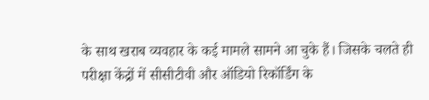के साथ खराब व्यवहार के कई मामले सामने आ चुके हैं। जिसके चलते ही परीक्षा केंद्रों में सीसीटीवी और ऑडियो रिकॉर्डिंग के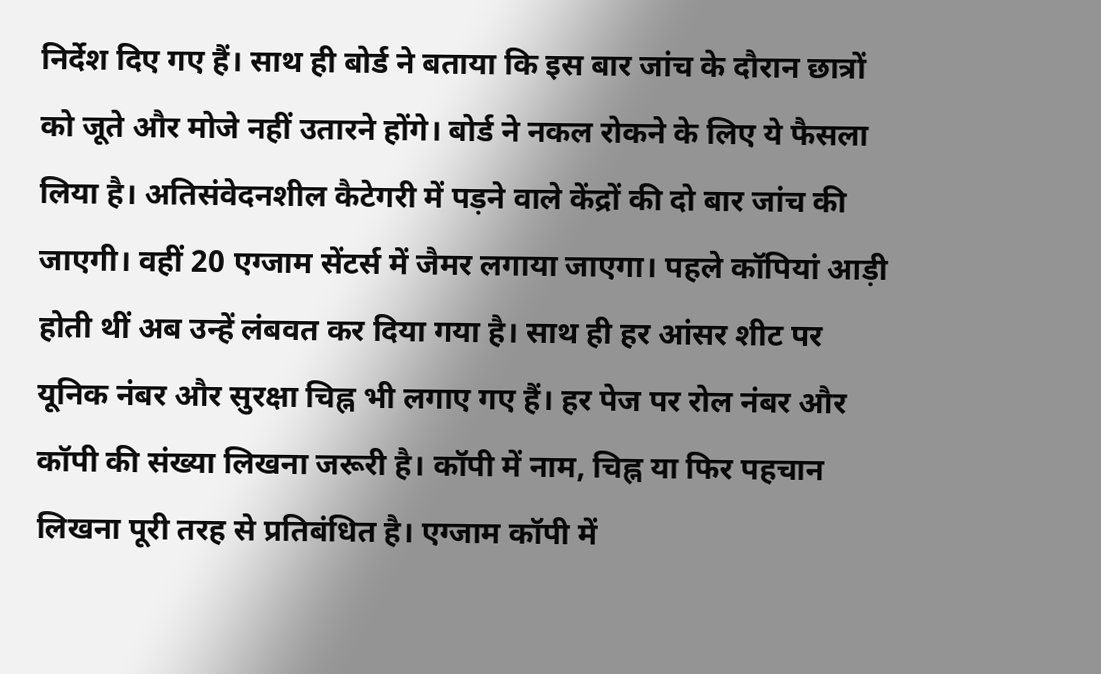निर्देश दिए गए हैं। साथ ही बोर्ड ने बताया कि इस बार जांच के दौरान छात्रों को जूते और मोजे नहीं उतारने होंगे। बोर्ड ने नकल रोकने के लिए ये फैसला लिया है। अतिसंवेदनशील कैटेगरी में पड़ने वाले केंद्रों की दो बार जांच की जाएगी। वहीं 20 एग्जाम सेंटर्स में जैमर लगाया जाएगा। पहले कॉपियां आड़ी होती थीं अब उन्हें लंबवत कर दिया गया है। साथ ही हर आंसर शीट पर यूनिक नंबर और सुरक्षा चिह्न भी लगाए गए हैं। हर पेज पर रोल नंबर और कॉपी की संख्या लिखना जरूरी है। कॉपी में नाम, चिह्न या फिर पहचान लिखना पूरी तरह से प्रतिबंधित है। एग्जाम कॉपी में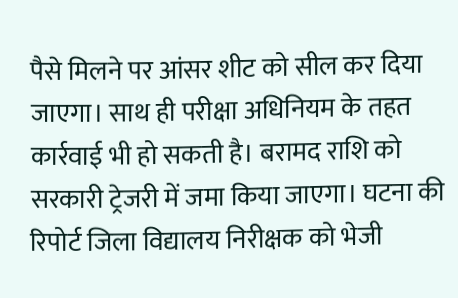पैसे मिलने पर आंसर शीट को सील कर दिया जाएगा। साथ ही परीक्षा अधिनियम के तहत कार्रवाई भी हो सकती है। बरामद राशि को सरकारी ट्रेजरी में जमा किया जाएगा। घटना की रिपोर्ट जिला विद्यालय निरीक्षक को भेजी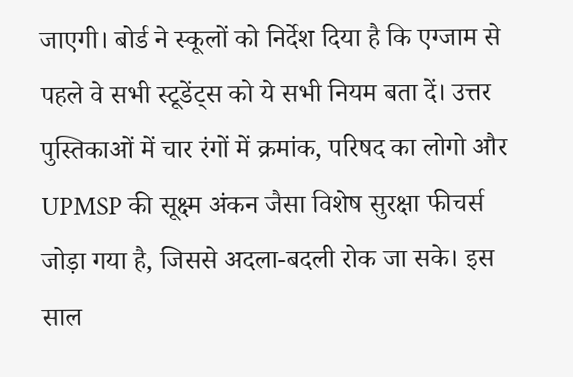जाएगी। बोर्ड ने स्कूलों को निर्देश दिया है कि एग्जाम से पहले वे सभी स्टूडेंट्स को ये सभी नियम बता दें। उत्तर पुस्तिकाओं में चार रंगों में क्रमांक, परिषद का लोगो और UPMSP की सूक्ष्म अंकन जैसा विशेष सुरक्षा फीचर्स जोड़ा गया है, जिससे अदला-बदली रोक जा सके। इस साल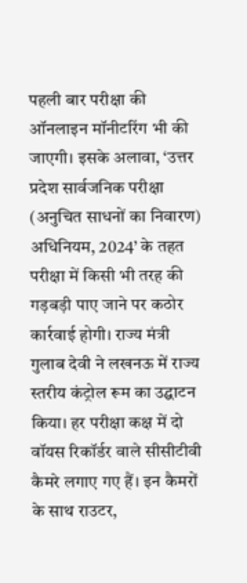पहली बार परीक्षा की ऑनलाइन मॉनीटरिंग भी की जाएगी। इसके अलावा, ‘उत्तर प्रदेश सार्वजनिक परीक्षा (अनुचित साधनों का निवारण) अधिनियम, 2024’ के तहत परीक्षा में किसी भी तरह की गड़बड़ी पाए जाने पर कठोर कार्रवाई होगी। राज्य मंत्री गुलाब देवी ने लखनऊ में राज्य स्तरीय कंट्रोल रूम का उद्घाटन किया। हर परीक्षा कक्ष में दो वॉयस रिकॉर्डर वाले सीसीटीवी कैमरे लगाए गए हैं। इन कैमरों के साथ राउटर,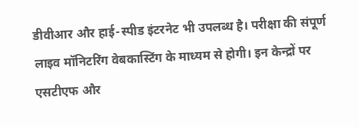डीवीआर और हाई-स्पीड इंटरनेट भी उपलब्ध है। परीक्षा की संपूर्ण लाइव मॉनिटरिंग वेबकास्टिंग के माध्यम से होगी। इन केन्द्रों पर एसटीएफ और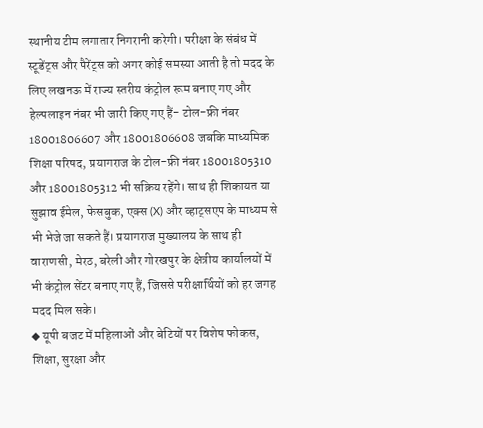स्थानीय टीम लगातार निगरानी करेगी। परीक्षा के संबंध में स्टूडेंट्स और पैरेंट्स को अगर कोई समस्या आती है तो मदद के लिए लखनऊ में राज्य स्तरीय कंट्रोल रूम बनाए गए और हेल्पलाइन नंबर भी जारी किए गए हैं- टोल-फ्री नंबर 18001806607 और 18001806608 जबकि माध्यमिक शिक्षा परिषद, प्रयागराज के टोल-फ्री नंबर 18001805310 और 18001805312 भी सक्रिय रहेंगे। साथ ही शिकायत या सुझाव ईमेल, फेसबुक, एक्स (X) और व्हाट्सएप के माध्यम से भी भेजे जा सकते हैं। प्रयागराज मुख्यालय के साथ ही वाराणसी, मेरठ, बरेली और गोरखपुर के क्षेत्रीय कार्यालयों में भी कंट्रोल सेंटर बनाए गए हैं, जिससे परीक्षार्थियों को हर जगह मदद मिल सके।
◆ यूपी बजट में महिलाओं और बेटियों पर विशेष फोकस, शिक्षा, सुरक्षा और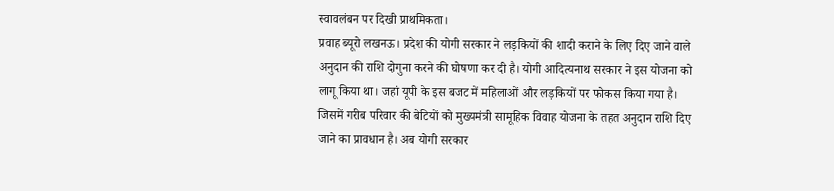स्वावलंबन पर दिखी प्राथमिकता।
प्रवाह ब्यूरो लखनऊ। प्रदेश की योगी सरकार ने लड़कियों की शादी कराने के लिए दिए जाने वाले अनुदान की राशि दोगुना करने की घोषणा कर दी है। योगी आदित्यनाथ सरकार ने इस योजना को लागू किया था। जहां यूपी के इस बजट में महिलाओं और लड़कियों पर फोकस किया गया है। जिसमें गरीब परिवार की बेटियों को मुख्यमंत्री सामूहिक विवाह योजना के तहत अनुदान राशि दिए जाने का प्रावधान है। अब योगी सरकार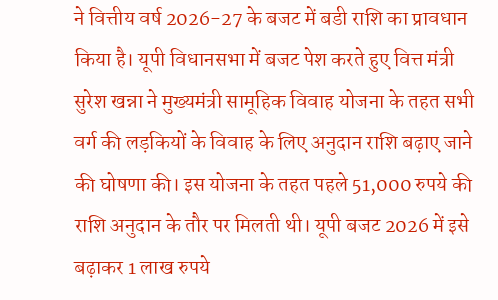ने वित्तीय वर्ष 2026-27 के बजट में बडी राशि का प्रावधान किया है। यूपी विधानसभा में बजट पेश करते हुए वित्त मंत्री सुरेश खन्ना ने मुख्यमंत्री सामूहिक विवाह योजना के तहत सभी वर्ग की लड़कियों के विवाह के लिए अनुदान राशि बढ़ाए जाने की घोषणा की। इस योजना के तहत पहले 51,000 रुपये की राशि अनुदान के तौर पर मिलती थी। यूपी बजट 2026 में इसे बढ़ाकर 1 लाख रुपये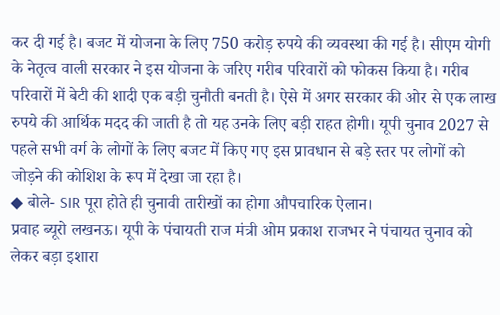कर दी गई है। बजट में योजना के लिए 750 करोड़ रुपये की व्यवस्था की गई है। सीएम योगी के नेतृत्व वाली सरकार ने इस योजना के जरिए गरीब परिवारों को फोकस किया है। गरीब परिवारों में बेटी की शादी एक बड़ी चुनौती बनती है। ऐसे में अगर सरकार की ओर से एक लाख रुपये की आर्थिक मदद की जाती है तो यह उनके लिए बड़ी राहत होगी। यूपी चुनाव 2027 से पहले सभी वर्ग के लोगों के लिए बजट में किए गए इस प्रावधान से बड़े स्तर पर लोगों को जोड़ने की कोशिश के रूप में देखा जा रहा है।
◆ बोले- SIR पूरा होते ही चुनावी तारीखों का होगा औपचारिक ऐलान।
प्रवाह ब्यूरो लखनऊ। यूपी के पंचायती राज मंत्री ओम प्रकाश राजभर ने पंचायत चुनाव को लेकर बड़ा इशारा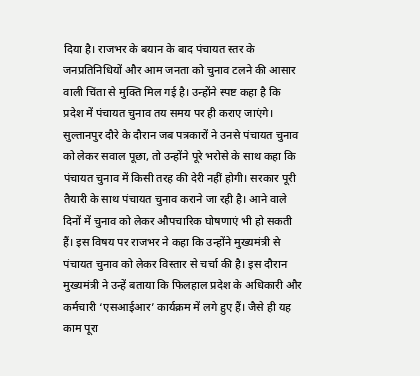दिया है। राजभर के बयान के बाद पंचायत स्तर के जनप्रतिनिधियों और आम जनता को चुनाव टलने की आसार वाली चिंता से मुक्ति मिल गई है। उन्होंने स्पष्ट कहा है कि प्रदेश में पंचायत चुनाव तय समय पर ही कराए जाएंगे। सुल्तानपुर दौरे के दौरान जब पत्रकारों ने उनसे पंचायत चुनाव को लेकर सवाल पूछा, तो उन्होंने पूरे भरोसे के साथ कहा कि पंचायत चुनाव में किसी तरह की देरी नहीं होगी। सरकार पूरी तैयारी के साथ पंचायत चुनाव कराने जा रही है। आने वाले दिनों में चुनाव को लेकर औपचारिक घोषणाएं भी हो सकती हैं। इस विषय पर राजभर ने कहा कि उन्होंने मुख्यमंत्री से पंचायत चुनाव को लेकर विस्तार से चर्चा की है। इस दौरान मुख्यमंत्री ने उन्हें बताया कि फिलहाल प्रदेश के अधिकारी और कर्मचारी ‘एसआईआर’ कार्यक्रम में लगे हुए हैं। जैसे ही यह काम पूरा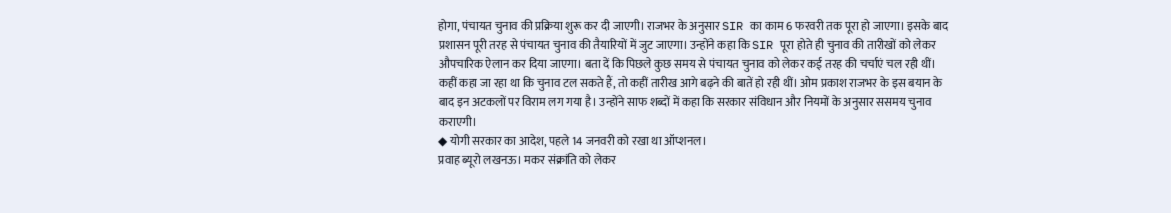होगा, पंचायत चुनाव की प्रक्रिया शुरू कर दी जाएगी। राजभर के अनुसार SIR का काम 6 फरवरी तक पूरा हो जाएगा। इसके बाद प्रशासन पूरी तरह से पंचायत चुनाव की तैयारियों में जुट जाएगा। उन्होंने कहा कि SIR पूरा होते ही चुनाव की तारीखों को लेकर औपचारिक ऐलान कर दिया जाएगा। बता दें कि पिछले कुछ समय से पंचायत चुनाव को लेकर कई तरह की चर्चाएं चल रही थीं। कहीं कहा जा रहा था कि चुनाव टल सकते हैं, तो कहीं तारीख आगे बढ़ने की बातें हो रही थीं। ओम प्रकाश राजभर के इस बयान के बाद इन अटकलों पर विराम लग गया है। उन्होंने साफ शब्दों में कहा कि सरकार संविधान और नियमों के अनुसार ससमय चुनाव कराएगी।
◆ योगी सरकार का आदेश, पहले 14 जनवरी को रखा था ऑप्शनल।
प्रवाह ब्यूरो लखनऊ। मकर संक्रांति को लेकर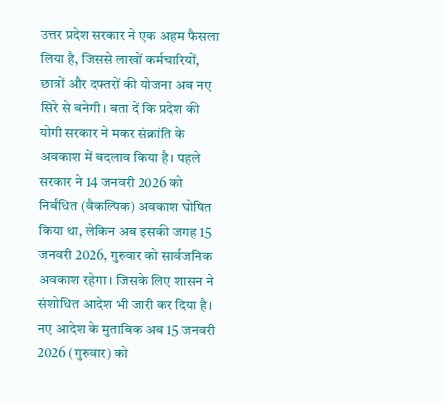उत्तर प्रदेश सरकार ने एक अहम फैसला लिया है, जिससे लाखों कर्मचारियों, छात्रों और दफ्तरों की योजना अब नए सिरे से बनेगी। बता दें कि प्रदेश की योगी सरकार ने मकर संक्रांति के अवकाश में बदलाव किया है। पहले सरकार ने 14 जनवरी 2026 को निर्बंधित (वैकल्पिक) अवकाश घोषित किया था, लेकिन अब इसकी जगह 15 जनवरी 2026, गुरुवार को सार्वजनिक अवकाश रहेगा। जिसके लिए शासन ने संशोधित आदेश भी जारी कर दिया है। नए आदेश के मुताबिक अब 15 जनवरी 2026 (गुरुवार) को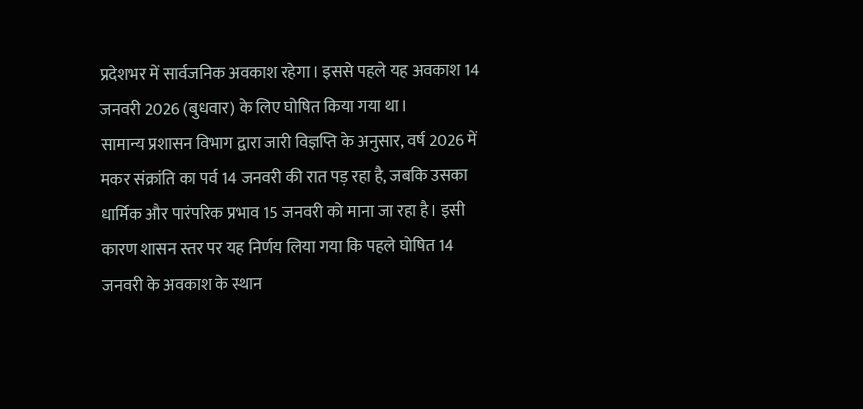प्रदेशभर में सार्वजनिक अवकाश रहेगा। इससे पहले यह अवकाश 14 जनवरी 2026 (बुधवार) के लिए घोषित किया गया था।
सामान्य प्रशासन विभाग द्वारा जारी विज्ञप्ति के अनुसार, वर्ष 2026 में मकर संक्रांति का पर्व 14 जनवरी की रात पड़ रहा है, जबकि उसका धार्मिक और पारंपरिक प्रभाव 15 जनवरी को माना जा रहा है। इसी कारण शासन स्तर पर यह निर्णय लिया गया कि पहले घोषित 14 जनवरी के अवकाश के स्थान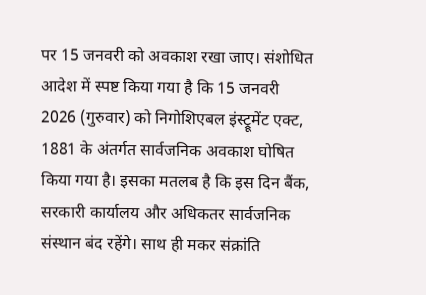पर 15 जनवरी को अवकाश रखा जाए। संशोधित आदेश में स्पष्ट किया गया है कि 15 जनवरी 2026 (गुरुवार) को निगोशिएबल इंस्ट्रूमेंट एक्ट, 1881 के अंतर्गत सार्वजनिक अवकाश घोषित किया गया है। इसका मतलब है कि इस दिन बैंक, सरकारी कार्यालय और अधिकतर सार्वजनिक संस्थान बंद रहेंगे। साथ ही मकर संक्रांति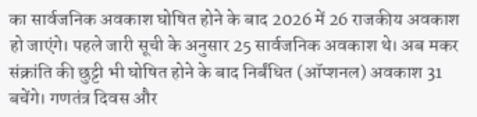का सार्वजनिक अवकाश घोषित होने के बाद 2026 में 26 राजकीय अवकाश हो जाएंगे। पहले जारी सूची के अनुसार 25 सार्वजनिक अवकाश थे। अब मकर संक्रांति की छुट्टी भी घोषित होने के बाद निर्बंधित (ऑप्शनल) अवकाश 31 बचेंगे। गणतंत्र दिवस और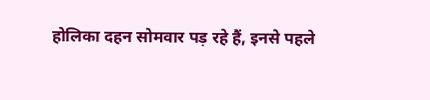होलिका दहन सोमवार पड़ रहे हैं, इनसे पहले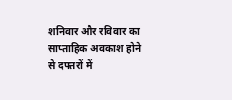शनिवार और रविवार का साप्ताहिक अवकाश होने से दफ्तरों में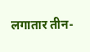लगातार तीन-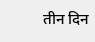तीन दिन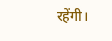रहेंगी।